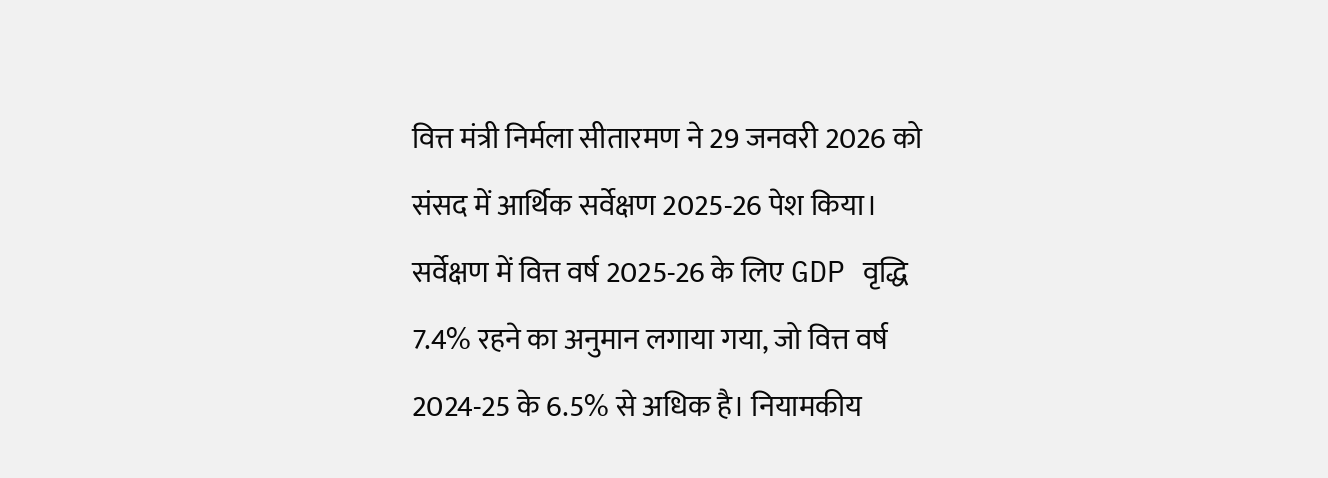वित्त मंत्री निर्मला सीतारमण ने 29 जनवरी 2026 को संसद में आर्थिक सर्वेक्षण 2025-26 पेश किया। सर्वेक्षण में वित्त वर्ष 2025-26 के लिए GDP वृद्धि 7.4% रहने का अनुमान लगाया गया, जो वित्त वर्ष 2024-25 के 6.5% से अधिक है। नियामकीय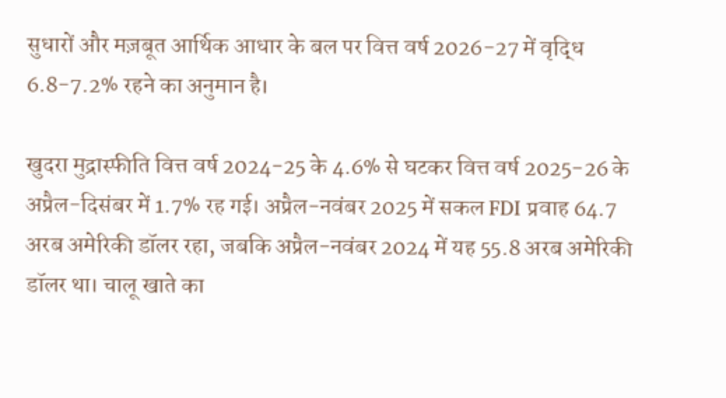सुधारों और मज़बूत आर्थिक आधार के बल पर वित्त वर्ष 2026-27 में वृद्धि 6.8-7.2% रहने का अनुमान है।

खुदरा मुद्रास्फीति वित्त वर्ष 2024-25 के 4.6% से घटकर वित्त वर्ष 2025-26 के अप्रैल-दिसंबर में 1.7% रह गई। अप्रैल-नवंबर 2025 में सकल FDI प्रवाह 64.7 अरब अमेरिकी डॉलर रहा, जबकि अप्रैल-नवंबर 2024 में यह 55.8 अरब अमेरिकी डॉलर था। चालू खाते का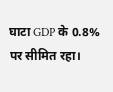घाटा GDP के 0.8% पर सीमित रहा।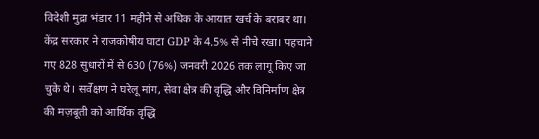विदेशी मुद्रा भंडार 11 महीने से अधिक के आयात खर्च के बराबर था। केंद्र सरकार ने राजकोषीय घाटा GDP के 4.5% से नीचे रखा। पहचाने गए 828 सुधारों में से 630 (76%) जनवरी 2026 तक लागू किए जा चुके थे। सर्वेक्षण ने घरेलू मांग, सेवा क्षेत्र की वृद्धि और विनिर्माण क्षेत्र की मज़बूती को आर्थिक वृद्धि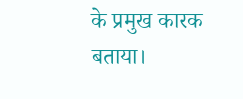के प्रमुख कारक बताया।